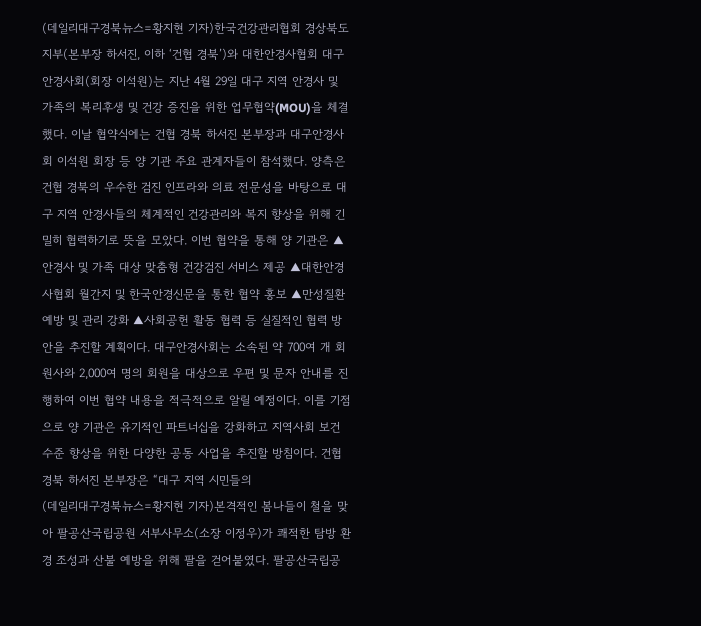(데일리대구경북뉴스=황지현 기자)한국건강관리협회 경상북도지부(본부장 하서진, 이하 ‘건협 경북’)와 대한안경사협회 대구안경사회(회장 이석원)는 지난 4월 29일 대구 지역 안경사 및 가족의 복리후생 및 건강 증진을 위한 업무협약(MOU)을 체결했다. 이날 협약식에는 건협 경북 하서진 본부장과 대구안경사회 이석원 회장 등 양 기관 주요 관계자들이 참석했다. 양측은 건협 경북의 우수한 검진 인프라와 의료 전문성을 바탕으로 대구 지역 안경사들의 체계적인 건강관리와 복지 향상을 위해 긴밀히 협력하기로 뜻을 모았다. 이번 협약을 통해 양 기관은 ▲안경사 및 가족 대상 맞춤형 건강검진 서비스 제공 ▲대한안경사협회 월간지 및 한국안경신문을 통한 협약 홍보 ▲만성질환 예방 및 관리 강화 ▲사회공헌 활동 협력 등 실질적인 협력 방안을 추진할 계획이다. 대구안경사회는 소속된 약 700여 개 회원사와 2,000여 명의 회원을 대상으로 우편 및 문자 안내를 진행하여 이번 협약 내용을 적극적으로 알릴 예정이다. 이를 기점으로 양 기관은 유기적인 파트너십을 강화하고 지역사회 보건 수준 향상을 위한 다양한 공동 사업을 추진할 방침이다. 건협 경북 하서진 본부장은 “대구 지역 시민들의
(데일리대구경북뉴스=황지현 기자)본격적인 봄나들이 철을 맞아 팔공산국립공원 서부사무소(소장 이정우)가 쾌적한 탐방 환경 조성과 산불 예방을 위해 팔을 걷어붙였다. 팔공산국립공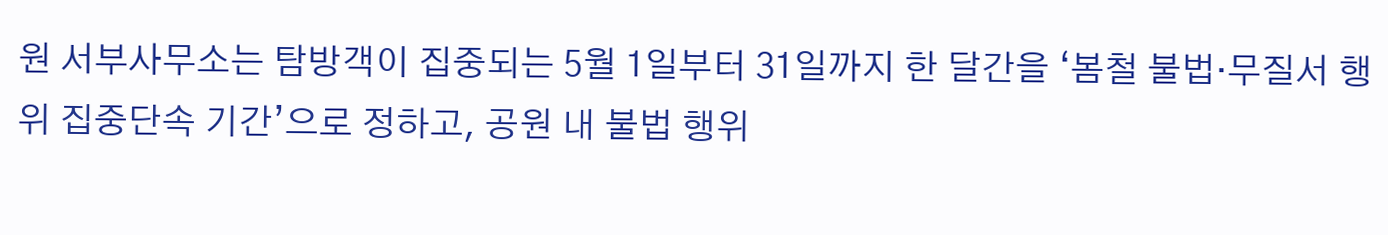원 서부사무소는 탐방객이 집중되는 5월 1일부터 31일까지 한 달간을 ‘봄철 불법·무질서 행위 집중단속 기간’으로 정하고, 공원 내 불법 행위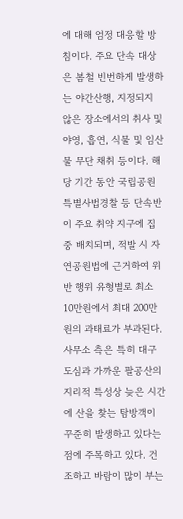에 대해 엄정 대응할 방침이다. 주요 단속 대상은 봄철 빈번하게 발생하는 야간산행, 지정되지 않은 장소에서의 취사 및 야영, 흡연, 식물 및 임산물 무단 채취 등이다. 해당 기간 동안 국립공원 특별사법경찰 등 단속반이 주요 취약 지구에 집중 배치되며, 적발 시 자연공원법에 근거하여 위반 행위 유형별로 최소 10만원에서 최대 200만원의 과태료가 부과된다. 사무소 측은 특히 대구 도심과 가까운 팔공산의 지리적 특성상 늦은 시간에 산을 찾는 탐방객이 꾸준히 발생하고 있다는 점에 주목하고 있다. 건조하고 바람이 많이 부는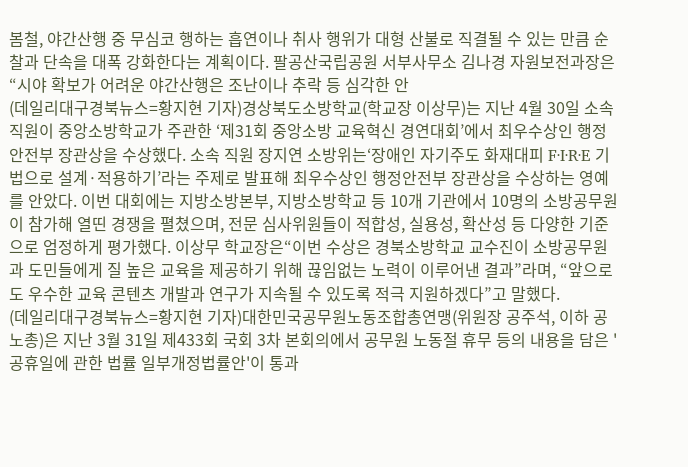봄철, 야간산행 중 무심코 행하는 흡연이나 취사 행위가 대형 산불로 직결될 수 있는 만큼 순찰과 단속을 대폭 강화한다는 계획이다. 팔공산국립공원 서부사무소 김나경 자원보전과장은 “시야 확보가 어려운 야간산행은 조난이나 추락 등 심각한 안
(데일리대구경북뉴스=황지현 기자)경상북도소방학교(학교장 이상무)는 지난 4월 30일 소속 직원이 중앙소방학교가 주관한 ‘제31회 중앙소방 교육혁신 경연대회’에서 최우수상인 행정안전부 장관상을 수상했다. 소속 직원 장지연 소방위는‘장애인 자기주도 화재대피 F·I·R·E 기법으로 설계·적용하기’라는 주제로 발표해 최우수상인 행정안전부 장관상을 수상하는 영예를 안았다. 이번 대회에는 지방소방본부, 지방소방학교 등 10개 기관에서 10명의 소방공무원이 참가해 열띤 경쟁을 펼쳤으며, 전문 심사위원들이 적합성, 실용성, 확산성 등 다양한 기준으로 엄정하게 평가했다. 이상무 학교장은“이번 수상은 경북소방학교 교수진이 소방공무원과 도민들에게 질 높은 교육을 제공하기 위해 끊임없는 노력이 이루어낸 결과”라며, “앞으로도 우수한 교육 콘텐츠 개발과 연구가 지속될 수 있도록 적극 지원하겠다”고 말했다.
(데일리대구경북뉴스=황지현 기자)대한민국공무원노동조합총연맹(위원장 공주석, 이하 공노총)은 지난 3월 31일 제433회 국회 3차 본회의에서 공무원 노동절 휴무 등의 내용을 담은 '공휴일에 관한 법률 일부개정법률안'이 통과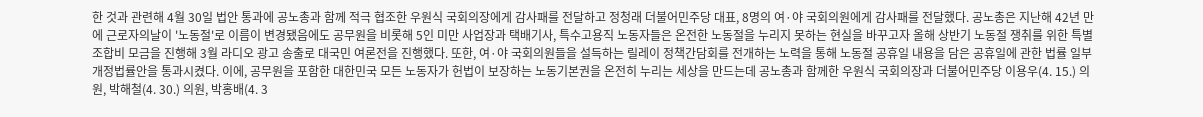한 것과 관련해 4월 30일 법안 통과에 공노총과 함께 적극 협조한 우원식 국회의장에게 감사패를 전달하고 정청래 더불어민주당 대표, 8명의 여·야 국회의원에게 감사패를 전달했다. 공노총은 지난해 42년 만에 근로자의날이 '노동절'로 이름이 변경됐음에도 공무원을 비롯해 5인 미만 사업장과 택배기사, 특수고용직 노동자들은 온전한 노동절을 누리지 못하는 현실을 바꾸고자 올해 상반기 노동절 쟁취를 위한 특별조합비 모금을 진행해 3월 라디오 광고 송출로 대국민 여론전을 진행했다. 또한, 여·야 국회의원들을 설득하는 릴레이 정책간담회를 전개하는 노력을 통해 노동절 공휴일 내용을 담은 공휴일에 관한 법률 일부개정법률안을 통과시켰다. 이에, 공무원을 포함한 대한민국 모든 노동자가 헌법이 보장하는 노동기본권을 온전히 누리는 세상을 만드는데 공노총과 함께한 우원식 국회의장과 더불어민주당 이용우(4. 15.) 의원, 박해철(4. 30.) 의원, 박홍배(4. 3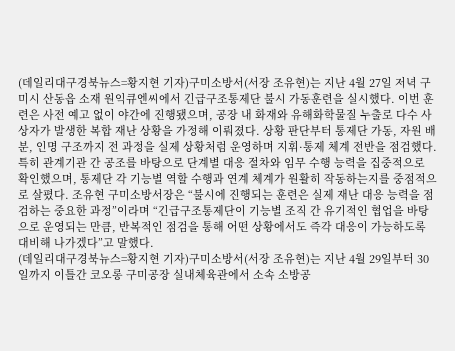(데일리대구경북뉴스=황지현 기자)구미소방서(서장 조유현)는 지난 4월 27일 저녁 구미시 산동읍 소재 원익큐엔씨에서 긴급구조통제단 불시 가동훈련을 실시했다. 이번 훈련은 사전 예고 없이 야간에 진행됐으며, 공장 내 화재와 유해화학물질 누출로 다수 사상자가 발생한 복합 재난 상황을 가정해 이뤄졌다. 상황 판단부터 통제단 가동, 자원 배분, 인명 구조까지 전 과정을 실제 상황처럼 운영하며 지휘·통제 체계 전반을 점검했다. 특히 관계기관 간 공조를 바탕으로 단계별 대응 절차와 임무 수행 능력을 집중적으로 확인했으며, 통제단 각 기능별 역할 수행과 연계 체계가 원활히 작동하는지를 중점적으로 살폈다. 조유현 구미소방서장은 “불시에 진행되는 훈련은 실제 재난 대응 능력을 점검하는 중요한 과정”이라며 “긴급구조통제단이 기능별 조직 간 유기적인 협업을 바탕으로 운영되는 만큼, 반복적인 점검을 통해 어떤 상황에서도 즉각 대응이 가능하도록 대비해 나가겠다”고 말했다.
(데일리대구경북뉴스=황지현 기자)구미소방서(서장 조유현)는 지난 4월 29일부터 30일까지 이틀간 코오롱 구미공장 실내체육관에서 소속 소방공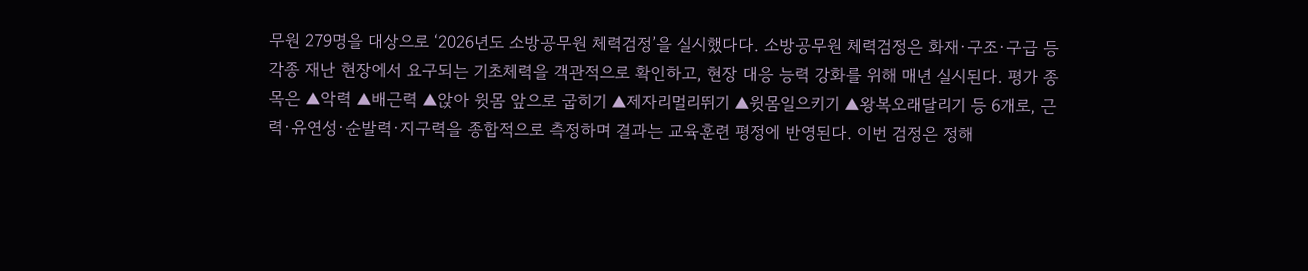무원 279명을 대상으로 ‘2026년도 소방공무원 체력검정’을 실시했다다. 소방공무원 체력검정은 화재·구조·구급 등 각종 재난 현장에서 요구되는 기초체력을 객관적으로 확인하고, 현장 대응 능력 강화를 위해 매년 실시된다. 평가 종목은 ▲악력 ▲배근력 ▲앉아 윗몸 앞으로 굽히기 ▲제자리멀리뛰기 ▲윗몸일으키기 ▲왕복오래달리기 등 6개로, 근력·유연성·순발력·지구력을 종합적으로 측정하며 결과는 교육훈련 평정에 반영된다. 이번 검정은 정해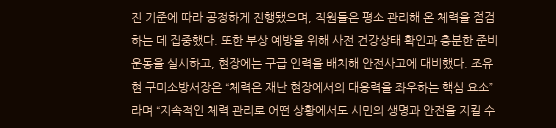진 기준에 따라 공정하게 진행됐으며, 직원들은 평소 관리해 온 체력을 점검하는 데 집중했다. 또한 부상 예방을 위해 사전 건강상태 확인과 충분한 준비운동을 실시하고, 현장에는 구급 인력을 배치해 안전사고에 대비했다. 조유현 구미소방서장은 “체력은 재난 현장에서의 대응력을 좌우하는 핵심 요소”라며 “지속적인 체력 관리로 어떤 상황에서도 시민의 생명과 안전을 지킬 수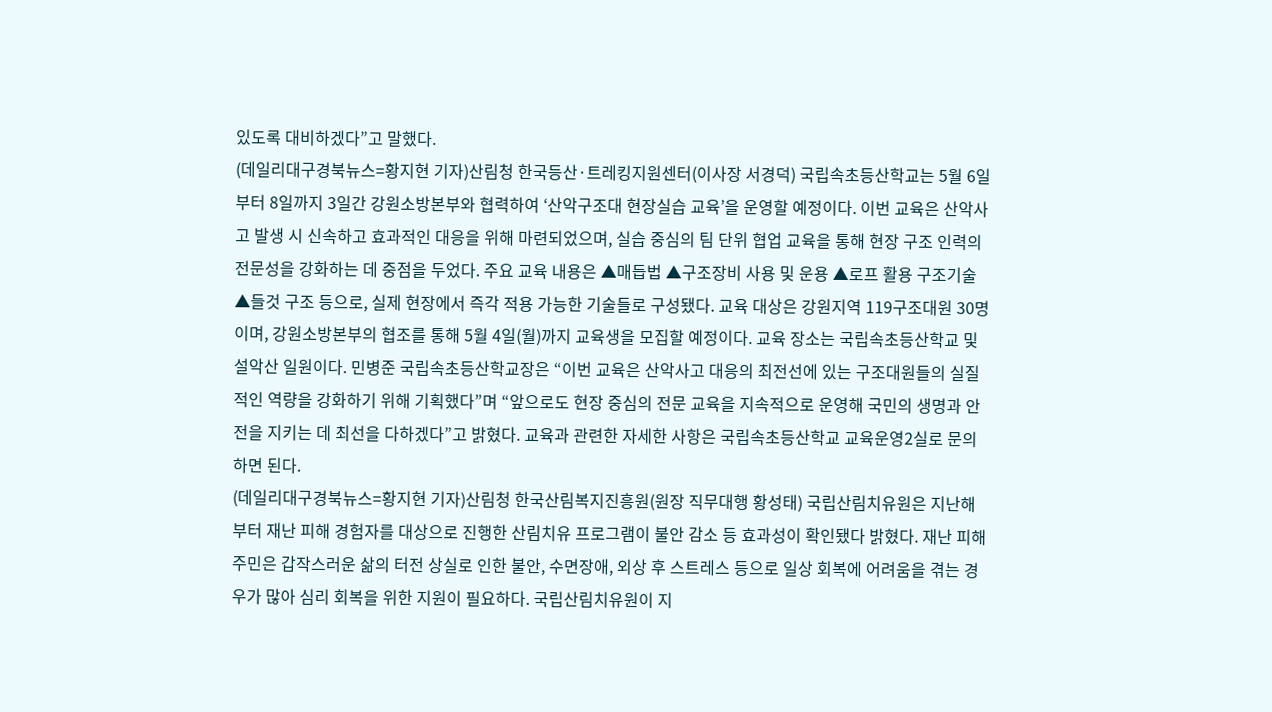있도록 대비하겠다”고 말했다.
(데일리대구경북뉴스=황지현 기자)산림청 한국등산·트레킹지원센터(이사장 서경덕) 국립속초등산학교는 5월 6일부터 8일까지 3일간 강원소방본부와 협력하여 ‘산악구조대 현장실습 교육’을 운영할 예정이다. 이번 교육은 산악사고 발생 시 신속하고 효과적인 대응을 위해 마련되었으며, 실습 중심의 팀 단위 협업 교육을 통해 현장 구조 인력의 전문성을 강화하는 데 중점을 두었다. 주요 교육 내용은 ▲매듭법 ▲구조장비 사용 및 운용 ▲로프 활용 구조기술 ▲들것 구조 등으로, 실제 현장에서 즉각 적용 가능한 기술들로 구성됐다. 교육 대상은 강원지역 119구조대원 30명이며, 강원소방본부의 협조를 통해 5월 4일(월)까지 교육생을 모집할 예정이다. 교육 장소는 국립속초등산학교 및 설악산 일원이다. 민병준 국립속초등산학교장은 “이번 교육은 산악사고 대응의 최전선에 있는 구조대원들의 실질적인 역량을 강화하기 위해 기획했다”며 “앞으로도 현장 중심의 전문 교육을 지속적으로 운영해 국민의 생명과 안전을 지키는 데 최선을 다하겠다”고 밝혔다. 교육과 관련한 자세한 사항은 국립속초등산학교 교육운영2실로 문의하면 된다.
(데일리대구경북뉴스=황지현 기자)산림청 한국산림복지진흥원(원장 직무대행 황성태) 국립산림치유원은 지난해부터 재난 피해 경험자를 대상으로 진행한 산림치유 프로그램이 불안 감소 등 효과성이 확인됐다 밝혔다. 재난 피해 주민은 갑작스러운 삶의 터전 상실로 인한 불안, 수면장애, 외상 후 스트레스 등으로 일상 회복에 어려움을 겪는 경우가 많아 심리 회복을 위한 지원이 필요하다. 국립산림치유원이 지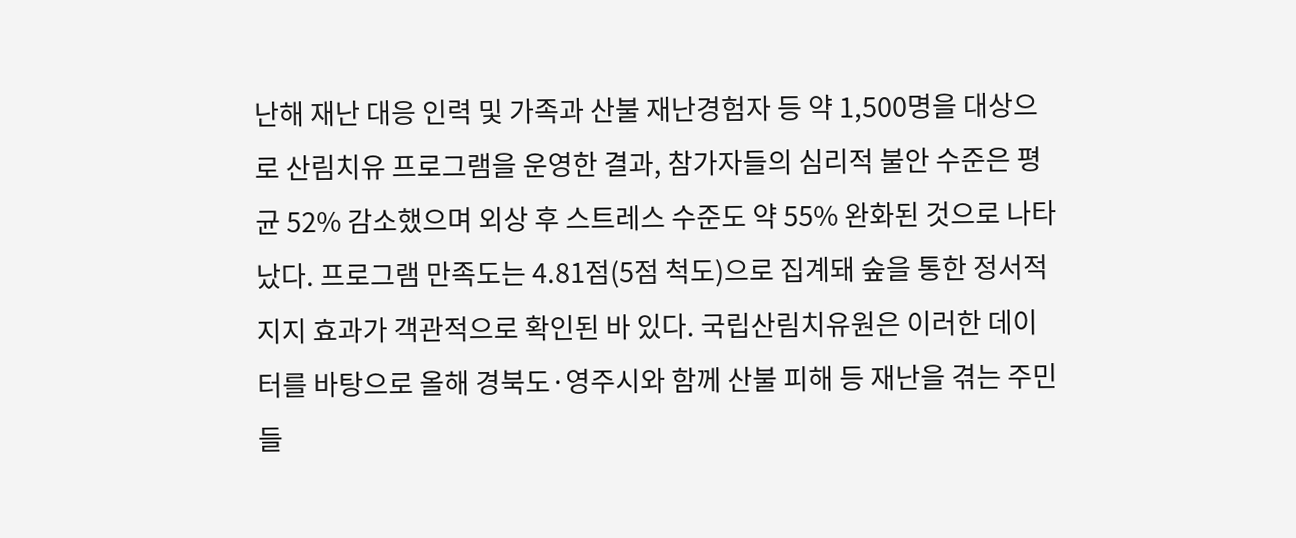난해 재난 대응 인력 및 가족과 산불 재난경험자 등 약 1,500명을 대상으로 산림치유 프로그램을 운영한 결과, 참가자들의 심리적 불안 수준은 평균 52% 감소했으며 외상 후 스트레스 수준도 약 55% 완화된 것으로 나타났다. 프로그램 만족도는 4.81점(5점 척도)으로 집계돼 숲을 통한 정서적 지지 효과가 객관적으로 확인된 바 있다. 국립산림치유원은 이러한 데이터를 바탕으로 올해 경북도·영주시와 함께 산불 피해 등 재난을 겪는 주민들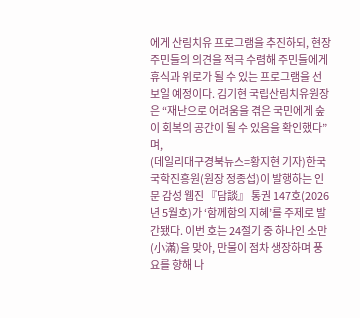에게 산림치유 프로그램을 추진하되, 현장 주민들의 의견을 적극 수렴해 주민들에게 휴식과 위로가 될 수 있는 프로그램을 선보일 예정이다. 김기현 국립산림치유원장은 “재난으로 어려움을 겪은 국민에게 숲이 회복의 공간이 될 수 있음을 확인했다”며,
(데일리대구경북뉴스=황지현 기자)한국국학진흥원(원장 정종섭)이 발행하는 인문 감성 웹진 『담談』 통권 147호(2026년 5월호)가 ‘함께함의 지혜’를 주제로 발간됐다. 이번 호는 24절기 중 하나인 소만(小滿)을 맞아, 만물이 점차 생장하며 풍요를 향해 나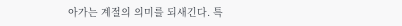아가는 계절의 의미를 되새긴다. 특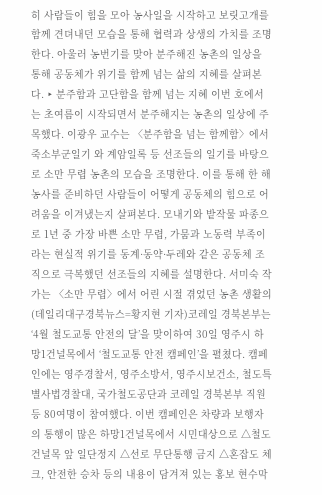히 사람들이 힘을 모아 농사일을 시작하고 보릿고개를 함께 견뎌내던 모습을 통해 협력과 상생의 가치를 조명한다. 아울러 농번기를 맞아 분주해진 농촌의 일상을 통해 공동체가 위기를 함께 넘는 삶의 지혜를 살펴본다. ‣ 분주함과 고단함을 함께 넘는 지혜 이번 호에서는 초여름이 시작되면서 분주해지는 농촌의 일상에 주목했다. 이광우 교수는 〈분주함을 넘는 함께함〉에서 죽소부군일기 와 계암일록 등 선조들의 일기를 바탕으로 소만 무렵 농촌의 모습을 조명한다. 이를 통해 한 해 농사를 준비하던 사람들이 어떻게 공동체의 힘으로 어려움을 이겨냈는지 살펴본다. 모내기와 밭작물 파종으로 1년 중 가장 바쁜 소만 무렵, 가뭄과 노동력 부족이라는 현실적 위기를 동계·동약·두레와 같은 공동체 조직으로 극복했던 선조들의 지혜를 설명한다. 서미숙 작가는 〈소만 무렵〉에서 어린 시절 겪었던 농촌 생활의
(데일리대구경북뉴스=황지현 기자)코레일 경북본부는 ‘4월 철도교통 안전의 달’을 맞이하여 30일 영주시 하망1건널목에서 ‘철도교통 안전 캠페인’을 펼쳤다. 캠페인에는 영주경찰서, 영주소방서, 영주시보건소, 철도특별사법경찰대, 국가철도공단과 코레일 경북본부 직원 등 80여명이 참여했다. 이번 캠페인은 차량과 보행자의 통행이 많은 하망1건널목에서 시민대상으로 △철도 건널목 앞 일단정지 △선로 무단통행 금지 △혼잡도 체크, 안전한 승차 등의 내용이 담겨져 있는 홍보 현수막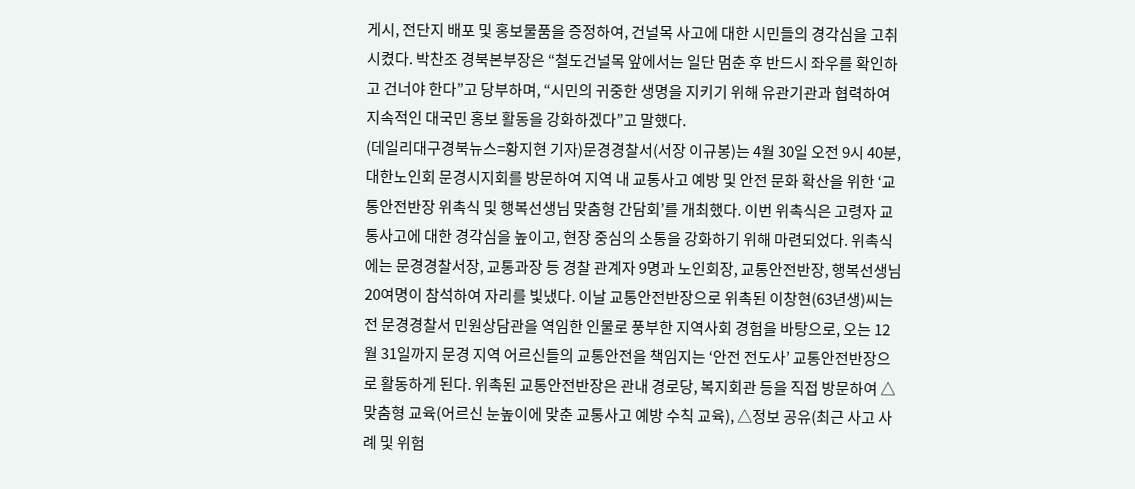게시, 전단지 배포 및 홍보물품을 증정하여, 건널목 사고에 대한 시민들의 경각심을 고취시켰다. 박찬조 경북본부장은 “철도건널목 앞에서는 일단 멈춘 후 반드시 좌우를 확인하고 건너야 한다”고 당부하며, “시민의 귀중한 생명을 지키기 위해 유관기관과 협력하여 지속적인 대국민 홍보 활동을 강화하겠다”고 말했다.
(데일리대구경북뉴스=황지현 기자)문경경찰서(서장 이규봉)는 4월 30일 오전 9시 40분, 대한노인회 문경시지회를 방문하여 지역 내 교통사고 예방 및 안전 문화 확산을 위한 ‘교통안전반장 위촉식 및 행복선생님 맞춤형 간담회’를 개최했다. 이번 위촉식은 고령자 교통사고에 대한 경각심을 높이고, 현장 중심의 소통을 강화하기 위해 마련되었다. 위촉식에는 문경경찰서장, 교통과장 등 경찰 관계자 9명과 노인회장, 교통안전반장, 행복선생님 20여명이 참석하여 자리를 빛냈다. 이날 교통안전반장으로 위촉된 이창현(63년생)씨는 전 문경경찰서 민원상담관을 역임한 인물로 풍부한 지역사회 경험을 바탕으로, 오는 12월 31일까지 문경 지역 어르신들의 교통안전을 책임지는 ‘안전 전도사’ 교통안전반장으로 활동하게 된다. 위촉된 교통안전반장은 관내 경로당, 복지회관 등을 직접 방문하여 △맞춤형 교육(어르신 눈높이에 맞춘 교통사고 예방 수칙 교육), △정보 공유(최근 사고 사례 및 위험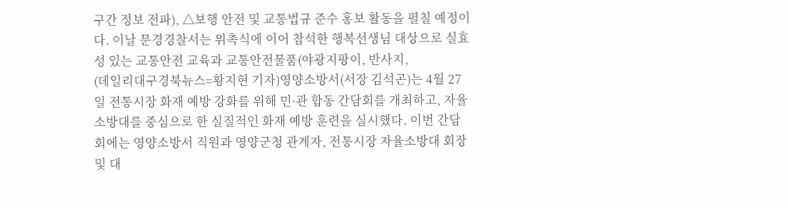구간 정보 전파), △보행 안전 및 교통법규 준수 홍보 활동을 펼칠 예정이다. 이날 문경경찰서는 위촉식에 이어 참석한 행복선생님 대상으로 실효성 있는 교통안전 교육과 교통안전물품(야광지팡이, 반사지,
(데일리대구경북뉴스=황지현 기자)영양소방서(서장 김석곤)는 4월 27일 전통시장 화재 예방 강화를 위해 민·관 합동 간담회를 개최하고, 자율소방대를 중심으로 한 실질적인 화재 예방 훈련을 실시했다. 이번 간담회에는 영양소방서 직원과 영양군청 관계자, 전통시장 자율소방대 회장 및 대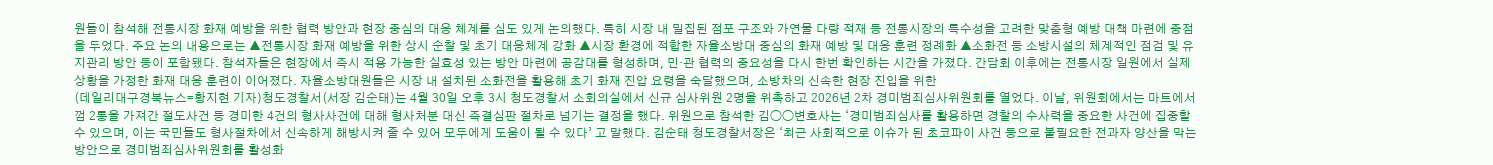원들이 참석해 전통시장 화재 예방을 위한 협력 방안과 현장 중심의 대응 체계를 심도 있게 논의했다. 특히 시장 내 밀집된 점포 구조와 가연물 다량 적재 등 전통시장의 특수성을 고려한 맞춤형 예방 대책 마련에 중점을 두었다. 주요 논의 내용으로는 ▲전통시장 화재 예방을 위한 상시 순찰 및 초기 대응체계 강화 ▲시장 환경에 적합한 자율소방대 중심의 화재 예방 및 대응 훈련 정례화 ▲소화전 등 소방시설의 체계적인 점검 및 유지관리 방안 등이 포함됐다. 참석자들은 현장에서 즉시 적용 가능한 실효성 있는 방안 마련에 공감대를 형성하며, 민·관 협력의 중요성을 다시 한번 확인하는 시간을 가졌다. 간담회 이후에는 전통시장 일원에서 실제 상황을 가정한 화재 대응 훈련이 이어졌다. 자율소방대원들은 시장 내 설치된 소화전을 활용해 초기 화재 진압 요령을 숙달했으며, 소방차의 신속한 현장 진입을 위한
(데일리대구경북뉴스=황지현 기자)청도경찰서(서장 김순태)는 4월 30일 오후 3시 청도경찰서 소회의실에서 신규 심사위원 2명을 위촉하고 2026년 2차 경미범죄심사위원회를 열었다. 이날, 위원회에서는 마트에서 껌 2통을 가져간 절도사건 등 경미한 4건의 형사사건에 대해 형사처분 대신 즉결심판 절차로 넘기는 결정을 했다. 위원으로 참석한 김〇〇변호사는 ‘경미범죄심사를 활용하면 경찰의 수사력을 중요한 사건에 집중할 수 있으며, 이는 국민들도 형사절차에서 신속하게 해방시켜 줄 수 있어 모두에게 도움이 될 수 있다’ 고 말했다. 김순태 청도경찰서장은 ‘최근 사회적으로 이슈가 된 초코파이 사건 등으로 불필요한 전과자 양산을 막는 방안으로 경미범죄심사위원회를 활성화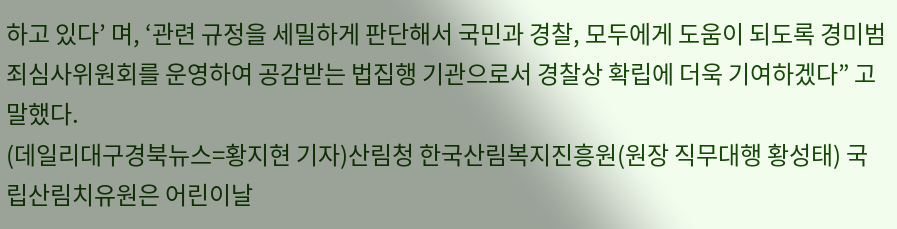하고 있다’ 며, ‘관련 규정을 세밀하게 판단해서 국민과 경찰, 모두에게 도움이 되도록 경미범죄심사위원회를 운영하여 공감받는 법집행 기관으로서 경찰상 확립에 더욱 기여하겠다” 고 말했다.
(데일리대구경북뉴스=황지현 기자)산림청 한국산림복지진흥원(원장 직무대행 황성태) 국립산림치유원은 어린이날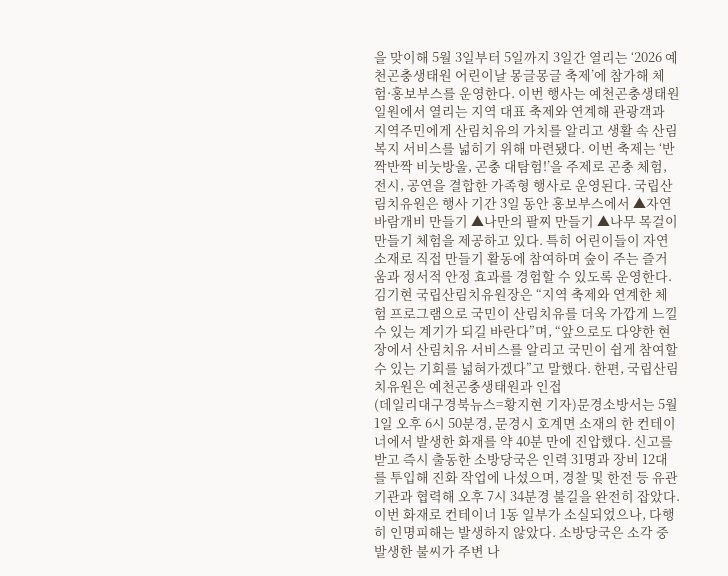을 맞이해 5월 3일부터 5일까지 3일간 열리는 ‘2026 예천곤충생태원 어린이날 몽글몽글 축제’에 참가해 체험·홍보부스를 운영한다. 이번 행사는 예천곤충생태원 일원에서 열리는 지역 대표 축제와 연계해 관광객과 지역주민에게 산림치유의 가치를 알리고 생활 속 산림복지 서비스를 넓히기 위해 마련됐다. 이번 축제는 ‘반짝반짝 비눗방울, 곤충 대탐험!’을 주제로 곤충 체험, 전시, 공연을 결합한 가족형 행사로 운영된다. 국립산림치유원은 행사 기간 3일 동안 홍보부스에서 ▲자연 바람개비 만들기 ▲나만의 팔찌 만들기 ▲나무 목걸이 만들기 체험을 제공하고 있다. 특히 어린이들이 자연 소재로 직접 만들기 활동에 참여하며 숲이 주는 즐거움과 정서적 안정 효과를 경험할 수 있도록 운영한다. 김기현 국립산림치유원장은 “지역 축제와 연계한 체험 프로그램으로 국민이 산림치유를 더욱 가깝게 느낄 수 있는 계기가 되길 바란다”며, “앞으로도 다양한 현장에서 산림치유 서비스를 알리고 국민이 쉽게 참여할 수 있는 기회를 넓혀가겠다”고 말했다. 한편, 국립산림치유원은 예천곤충생태원과 인접
(데일리대구경북뉴스=황지현 기자)문경소방서는 5월 1일 오후 6시 50분경, 문경시 호계면 소재의 한 컨테이너에서 발생한 화재를 약 40분 만에 진압했다. 신고를 받고 즉시 출동한 소방당국은 인력 31명과 장비 12대를 투입해 진화 작업에 나섰으며, 경찰 및 한전 등 유관기관과 협력해 오후 7시 34분경 불길을 완전히 잡았다. 이번 화재로 컨테이너 1동 일부가 소실되었으나, 다행히 인명피해는 발생하지 않았다. 소방당국은 소각 중 발생한 불씨가 주변 나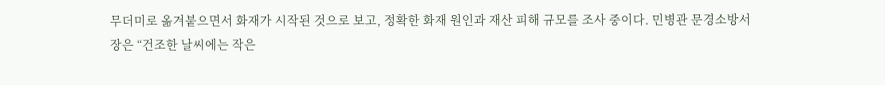무더미로 옮겨붙으면서 화재가 시작된 것으로 보고, 정확한 화재 원인과 재산 피해 규모를 조사 중이다. 민병관 문경소방서장은 “건조한 날씨에는 작은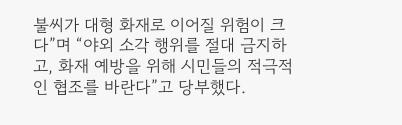불씨가 대형 화재로 이어질 위험이 크다”며 “야외 소각 행위를 절대 금지하고, 화재 예방을 위해 시민들의 적극적인 협조를 바란다”고 당부했다.